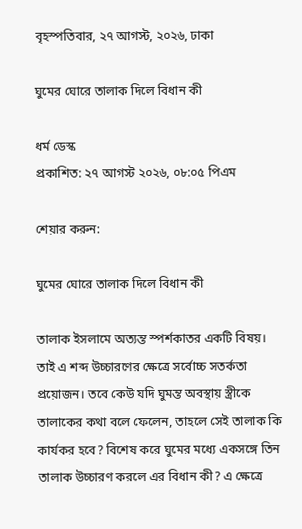বৃহস্পতিবার, ২৭ আগস্ট, ২০২৬, ঢাকা

ঘুমের ঘোরে তালাক দিলে বিধান কী

ধর্ম ডেস্ক
প্রকাশিত: ২৭ আগস্ট ২০২৬, ০৮:০৫ পিএম

শেয়ার করুন:

ঘুমের ঘোরে তালাক দিলে বিধান কী

তালাক ইসলামে অত্যন্ত স্পর্শকাতর একটি বিষয়। তাই এ শব্দ উচ্চারণের ক্ষেত্রে সর্বোচ্চ সতর্কতা প্রয়োজন। তবে কেউ যদি ঘুমন্ত অবস্থায় স্ত্রীকে তালাকের কথা বলে ফেলেন, তাহলে সেই তালাক কি কার্যকর হবে? বিশেষ করে ঘুমের মধ্যে একসঙ্গে তিন তালাক উচ্চারণ করলে এর বিধান কী? এ ক্ষেত্রে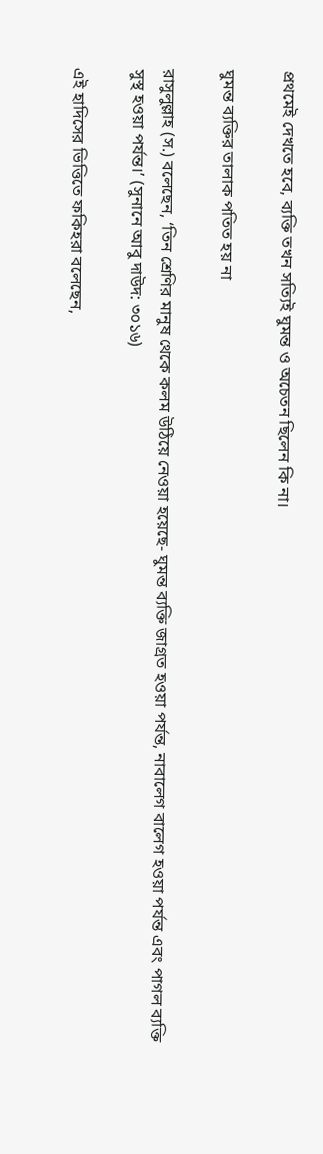প্রথমেই দেখতে হবে, ব্যক্তি তখন সত্যিই ঘুমন্ত ও অচেতন ছিলেন কি না।

ঘুমন্ত ব্যক্তির তালাক পতিত হয় না

রাসুলুল্লাহ (স.) বলেছেন, ‘তিন শ্রেণির মানুষ থেকে কলম উঠিয়ে নেওয়া হয়েছে- ঘুমন্ত ব্যক্তি জাগ্রত হওয়া পর্যন্ত, নাবালেগ বালেগ হওয়া পর্যন্ত এবং পাগল ব্যক্তি সুস্থ হওয়া পর্যন্ত।’ (সুনানে আবু দাউদ: ৩০১৬)

এই হাদিসের ভিত্তিতে ফকিহরা বলেছেন,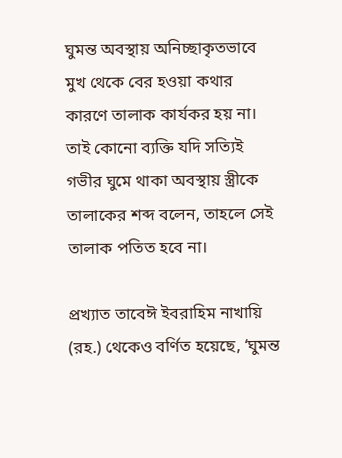ঘুমন্ত অবস্থায় অনিচ্ছাকৃতভাবে মুখ থেকে বের হওয়া কথার কারণে তালাক কার্যকর হয় না। তাই কোনো ব্যক্তি যদি সত্যিই গভীর ঘুমে থাকা অবস্থায় স্ত্রীকে তালাকের শব্দ বলেন, তাহলে সেই তালাক পতিত হবে না।

প্রখ্যাত তাবেঈ ইবরাহিম নাখায়ি (রহ.) থেকেও বর্ণিত হয়েছে, ‘ঘুমন্ত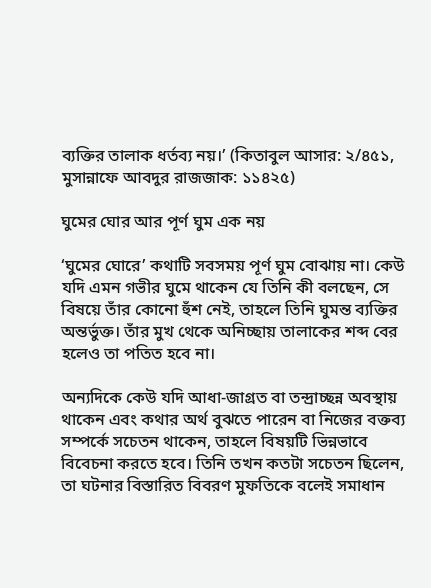ব্যক্তির তালাক ধর্তব্য নয়।’ (কিতাবুল আসার: ২/৪৫১, মুসান্নাফে আবদুর রাজজাক: ১১৪২৫)

ঘুমের ঘোর আর পূর্ণ ঘুম এক নয়

‘ঘুমের ঘোরে’ কথাটি সবসময় পূর্ণ ঘুম বোঝায় না। কেউ যদি এমন গভীর ঘুমে থাকেন যে তিনি কী বলছেন, সে বিষয়ে তাঁর কোনো হুঁশ নেই, তাহলে তিনি ঘুমন্ত ব্যক্তির অন্তর্ভুক্ত। তাঁর মুখ থেকে অনিচ্ছায় তালাকের শব্দ বের হলেও তা পতিত হবে না।

অন্যদিকে কেউ যদি আধা-জাগ্রত বা তন্দ্রাচ্ছন্ন অবস্থায় থাকেন এবং কথার অর্থ বুঝতে পারেন বা নিজের বক্তব্য সম্পর্কে সচেতন থাকেন, তাহলে বিষয়টি ভিন্নভাবে বিবেচনা করতে হবে। তিনি তখন কতটা সচেতন ছিলেন, তা ঘটনার বিস্তারিত বিবরণ মুফতিকে বলেই সমাধান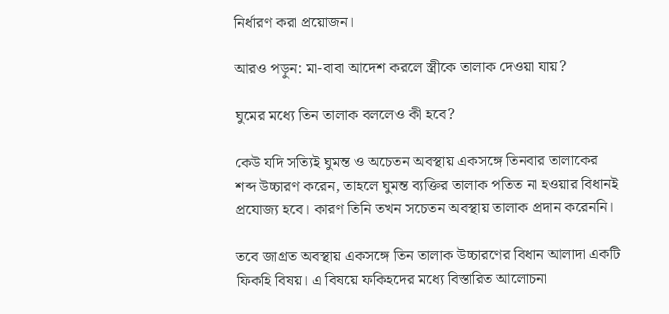নির্ধারণ করা প্রয়োজন।

আরও পড়ুন: মা-বাবা আদেশ করলে স্ত্রীকে তালাক দেওয়া যায়?

ঘুমের মধ্যে তিন তালাক বললেও কী হবে?

কেউ যদি সত্যিই ঘুমন্ত ও অচেতন অবস্থায় একসঙ্গে তিনবার তালাকের শব্দ উচ্চারণ করেন, তাহলে ঘুমন্ত ব্যক্তির তালাক পতিত না হওয়ার বিধানই প্রযোজ্য হবে। কারণ তিনি তখন সচেতন অবস্থায় তালাক প্রদান করেননি।

তবে জাগ্রত অবস্থায় একসঙ্গে তিন তালাক উচ্চারণের বিধান আলাদা একটি ফিকহি বিষয়। এ বিষয়ে ফকিহদের মধ্যে বিস্তারিত আলোচনা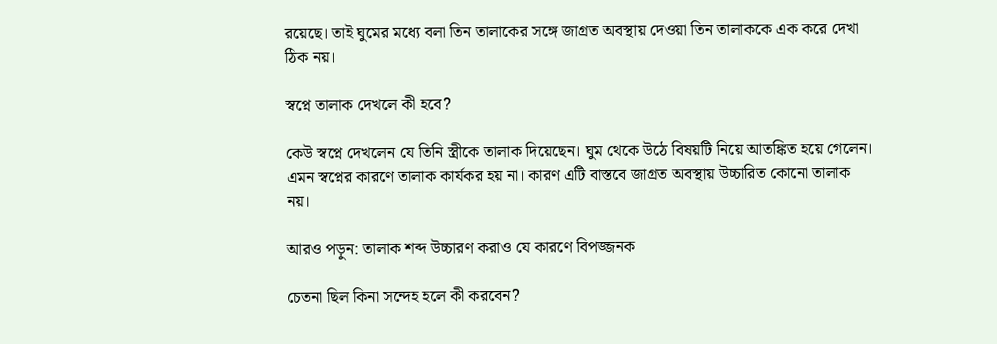রয়েছে। তাই ঘুমের মধ্যে বলা তিন তালাকের সঙ্গে জাগ্রত অবস্থায় দেওয়া তিন তালাককে এক করে দেখা ঠিক নয়।

স্বপ্নে তালাক দেখলে কী হবে?

কেউ স্বপ্নে দেখলেন যে তিনি স্ত্রীকে তালাক দিয়েছেন। ঘুম থেকে উঠে বিষয়টি নিয়ে আতঙ্কিত হয়ে গেলেন। এমন স্বপ্নের কারণে তালাক কার্যকর হয় না। কারণ এটি বাস্তবে জাগ্রত অবস্থায় উচ্চারিত কোনো তালাক নয়।

আরও পড়ুন: তালাক শব্দ উচ্চারণ করাও যে কারণে বিপজ্জনক

চেতনা ছিল কিনা সন্দেহ হলে কী করবেন?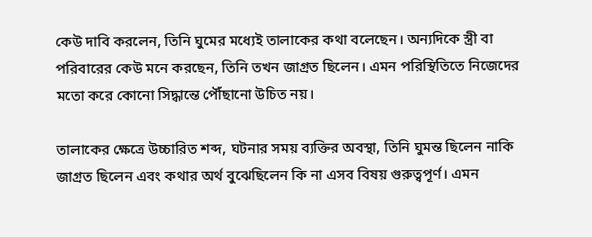কেউ দাবি করলেন, তিনি ঘুমের মধ্যেই তালাকের কথা বলেছেন। অন্যদিকে স্ত্রী বা পরিবারের কেউ মনে করছেন, তিনি তখন জাগ্রত ছিলেন। এমন পরিস্থিতিতে নিজেদের মতো করে কোনো সিদ্ধান্তে পৌঁছানো উচিত নয়।

তালাকের ক্ষেত্রে উচ্চারিত শব্দ, ঘটনার সময় ব্যক্তির অবস্থা, তিনি ঘুমন্ত ছিলেন নাকি জাগ্রত ছিলেন এবং কথার অর্থ বুঝেছিলেন কি না এসব বিষয় গুরুত্বপূর্ণ। এমন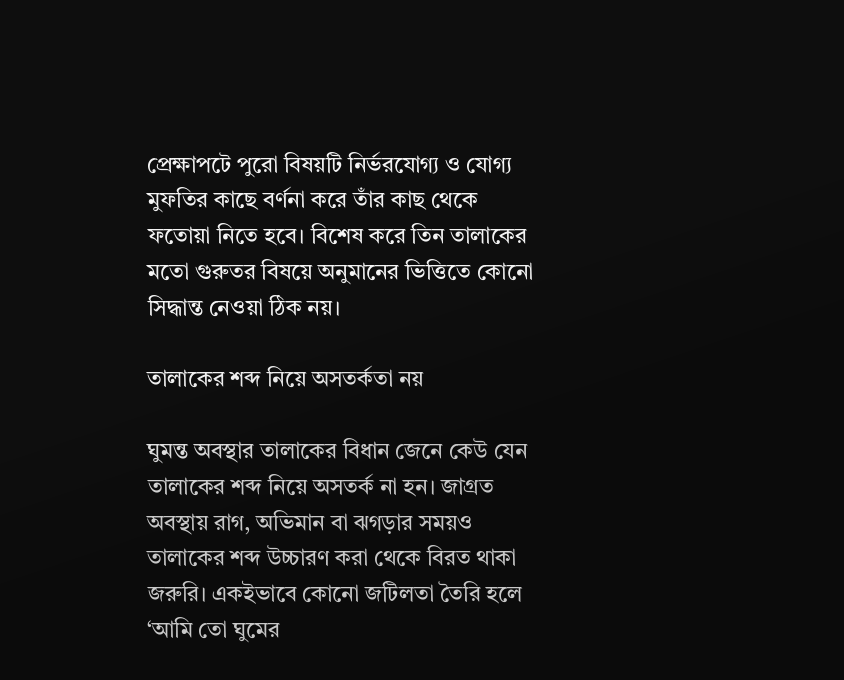প্রেক্ষাপটে পুরো বিষয়টি নির্ভরযোগ্য ও যোগ্য মুফতির কাছে বর্ণনা করে তাঁর কাছ থেকে ফতোয়া নিতে হবে। বিশেষ করে তিন তালাকের মতো গুরুতর বিষয়ে অনুমানের ভিত্তিতে কোনো সিদ্ধান্ত নেওয়া ঠিক নয়।

তালাকের শব্দ নিয়ে অসতর্কতা নয়

ঘুমন্ত অবস্থার তালাকের বিধান জেনে কেউ যেন তালাকের শব্দ নিয়ে অসতর্ক না হন। জাগ্রত অবস্থায় রাগ, অভিমান বা ঝগড়ার সময়ও তালাকের শব্দ উচ্চারণ করা থেকে বিরত থাকা জরুরি। একইভাবে কোনো জটিলতা তৈরি হলে ‘আমি তো ঘুমের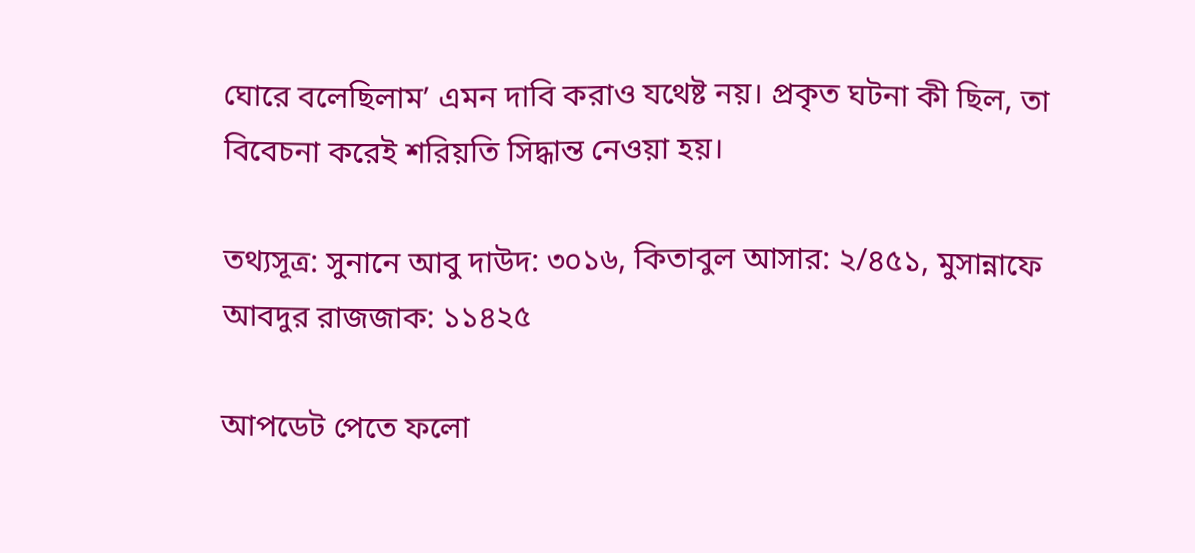ঘোরে বলেছিলাম’ এমন দাবি করাও যথেষ্ট নয়। প্রকৃত ঘটনা কী ছিল, তা বিবেচনা করেই শরিয়তি সিদ্ধান্ত নেওয়া হয়।

তথ্যসূত্র: সুনানে আবু দাউদ: ৩০১৬, কিতাবুল আসার: ২/৪৫১, মুসান্নাফে আবদুর রাজজাক: ১১৪২৫

আপডেট পেতে ফলো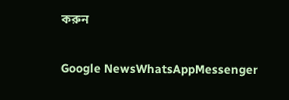করুন

Google NewsWhatsAppMessenger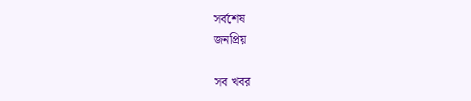সর্বশেষ
জনপ্রিয়

সব খবর